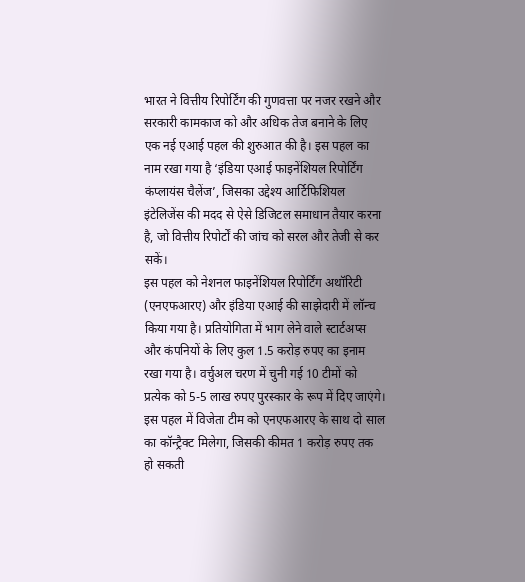भारत ने वित्तीय रिपोर्टिंग की गुणवत्ता पर नजर रखने और सरकारी कामकाज को और अधिक तेज बनाने के लिए एक नई एआई पहल की शुरुआत की है। इस पहल का नाम रखा गया है ‘इंडिया एआई फाइनेंशियल रिपोर्टिंग कंप्लायंस चैलेंज’, जिसका उद्देश्य आर्टिफिशियल इंटेलिजेंस की मदद से ऐसे डिजिटल समाधान तैयार करना है, जो वित्तीय रिपोर्टों की जांच को सरल और तेजी से कर सकें।
इस पहल को नेशनल फाइनेंशियल रिपोर्टिंग अथॉरिटी (एनएफआरए) और इंडिया एआई की साझेदारी में लॉन्च किया गया है। प्रतियोगिता में भाग लेने वाले स्टार्टअप्स और कंपनियों के लिए कुल 1.5 करोड़ रुपए का इनाम रखा गया है। वर्चुअल चरण में चुनी गई 10 टीमों को प्रत्येक को 5-5 लाख रुपए पुरस्कार के रूप में दिए जाएंगे।
इस पहल में विजेता टीम को एनएफआरए के साथ दो साल का कॉन्ट्रैक्ट मिलेगा, जिसकी कीमत 1 करोड़ रुपए तक हो सकती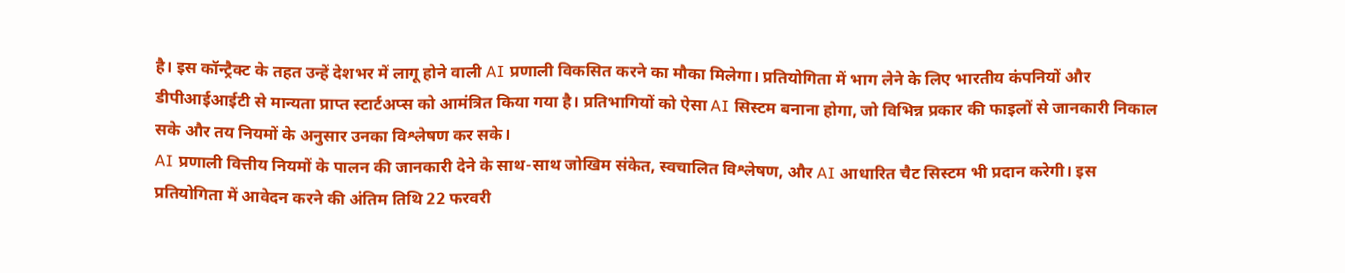है। इस कॉन्ट्रैक्ट के तहत उन्हें देशभर में लागू होने वाली AI प्रणाली विकसित करने का मौका मिलेगा। प्रतियोगिता में भाग लेने के लिए भारतीय कंपनियों और डीपीआईआईटी से मान्यता प्राप्त स्टार्टअप्स को आमंत्रित किया गया है। प्रतिभागियों को ऐसा AI सिस्टम बनाना होगा, जो विभिन्न प्रकार की फाइलों से जानकारी निकाल सके और तय नियमों के अनुसार उनका विश्लेषण कर सके।
AI प्रणाली वित्तीय नियमों के पालन की जानकारी देने के साथ-साथ जोखिम संकेत, स्वचालित विश्लेषण, और AI आधारित चैट सिस्टम भी प्रदान करेगी। इस प्रतियोगिता में आवेदन करने की अंतिम तिथि 22 फरवरी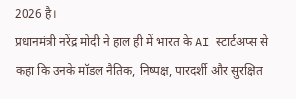2026 है।
प्रधानमंत्री नरेंद्र मोदी ने हाल ही में भारत के AI स्टार्टअप्स से कहा कि उनके मॉडल नैतिक, निष्पक्ष, पारदर्शी और सुरक्षित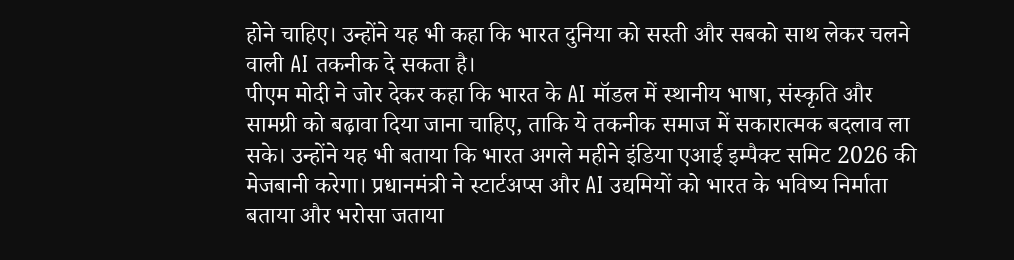होने चाहिए। उन्होंने यह भी कहा कि भारत दुनिया को सस्ती और सबको साथ लेकर चलने वाली AI तकनीक दे सकता है।
पीएम मोदी ने जोर देकर कहा कि भारत के AI मॉडल में स्थानीय भाषा, संस्कृति और सामग्री को बढ़ावा दिया जाना चाहिए, ताकि ये तकनीक समाज में सकारात्मक बदलाव ला सके। उन्होंने यह भी बताया कि भारत अगले महीने इंडिया एआई इम्पैक्ट समिट 2026 की मेजबानी करेगा। प्रधानमंत्री ने स्टार्टअप्स और AI उद्यमियों को भारत के भविष्य निर्माता बताया और भरोसा जताया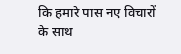कि हमारे पास नए विचारों के साथ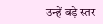उन्हें बड़े स्तर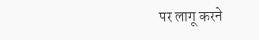पर लागू करने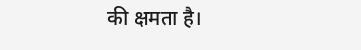की क्षमता है।